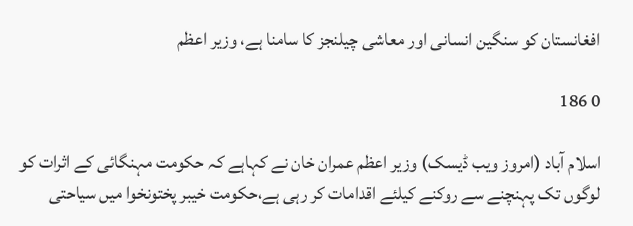افغانستان کو سنگین انسانی اور معاشی چیلنجز کا سامنا ہے، وزیر اعظم

0 186

اسلام آباد (امروز ویب ڈیسک) وزیر اعظم عمران خان نے کہاہے کہ حکومت مہنگائی کے اثرات کو لوگوں تک پہنچنے سے روکنے کیلئے اقدامات کر رہی ہے،حکومت خیبر پختونخوا میں سیاحتی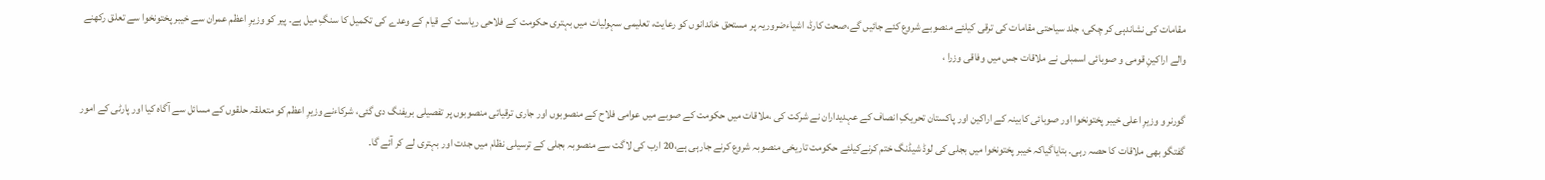مقامات کی نشاندہی کر چکی، جلد سیاحتی مقامات کی ترقی کیلئے منصوبے شروع کئے جائیں گے،صحت کارڈ، اشیاءضروریہ پر مستحق خاندانوں کو رعایت، تعلیمی سہولیات میں بہتری حکومت کے فلاحی ریاست کے قیام کے وعدے کی تکمیل کا سنگِ میل ہے۔ پیر کو وزیرِ اعظم عمران سے خیبر پختونخوا سے تعلق رکھنے والے اراکینِ قومی و صوبائی اسمبلی نے ملاقات جس میں وفاقی وزرا ،

گورنر و وزیرِ اعلی خیبر پختونخوا اور صوبائی کابینہ کے اراکین اور پاکستان تحریکِ انصاف کے عہدیداران نے شرکت کی ،ملاقات میں حکومت کے صوبے میں عوامی فلاح کے منصوبوں اور جاری ترقیاتی منصوبوں پر تفصیلی بریفنگ دی گئی، شرکاءنے وزیرِ اعظم کو متعلقہ حلقوں کے مسائل سے آگاہ کیا اور پارٹی کے امور گفتگو بھی ملاقات کا حصہ رہی۔ بتایاگیاکہ خیبر پختونخوا میں بجلی کی لوڈ شیڈنگ ختم کرنےکیلئے حکومت تاریخی منصوبہ شروع کرنے جارہی ہے،20 ارب کی لاگت سے منصوبہ بجلی کے ترسیلی نظام میں جدت اور بہتری لے کر آئے گا۔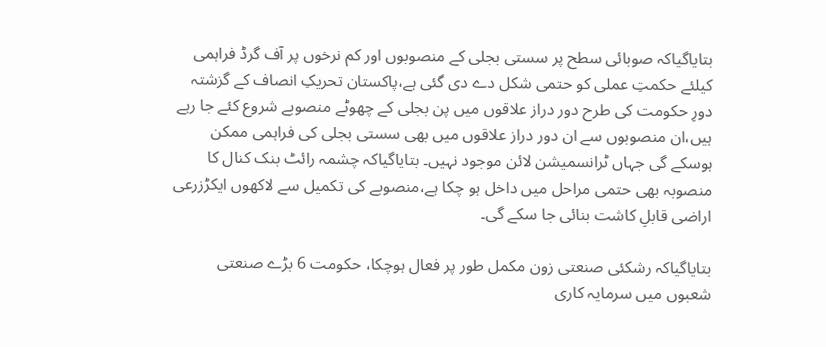بتایاگیاکہ صوبائی سطح پر سستی بجلی کے منصوبوں اور کم نرخوں پر آف گرڈ فراہمی کیلئے حکمتِ عملی کو حتمی شکل دے دی گئی ہے،پاکستان تحریکِ انصاف کے گزشتہ دورِ حکومت کی طرح دور دراز علاقوں میں پن بجلی کے چھوٹے منصوبے شروع کئے جا رہے ہیں،ان منصوبوں سے ان دور دراز علاقوں میں بھی سستی بجلی کی فراہمی ممکن ہوسکے گی جہاں ٹرانسمیشن لائن موجود نہیں۔ بتایاگیاکہ چشمہ رائٹ بنک کنال کا منصوبہ بھی حتمی مراحل میں داخل ہو چکا ہے،منصوبے کی تکمیل سے لاکھوں ایکڑزرعی اراضی قابلِ کاشت بنائی جا سکے گی۔

بتایاگیاکہ رشکئی صنعتی زون مکمل طور پر فعال ہوچکا، حکومت 6 بڑے صنعتی شعبوں میں سرمایہ کاری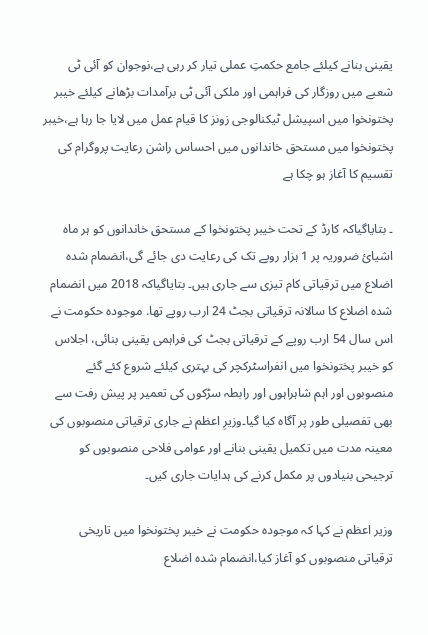یقینی بنانے کیلئے جامع حکمتِ عملی تیار کر رہی ہے،نوجوان کو آئی ٹی شعبے میں روزگار کی فراہمی اور ملکی آئی ٹی برآمدات بڑھانے کیلئے خیبر پختونخوا میں اسپیشل ٹیکنالوجی زونز کا قیام عمل میں لایا جا رہا ہے،خیبر پختونخوا میں مستحق خاندانوں میں احساس راشن رعایت پروگرام کی تقسیم کا آغاز ہو چکا ہے

۔ بتایاگیاکہ کارڈ کے تحت خیبر پختونخوا کے مستحق خاندانوں کو ہر ماہ اشیائ ضروریہ پر 1 ہزار روپے تک کی رعایت دی جائے گی،انضمام شدہ اضلاع میں ترقیاتی کام تیزی سے جاری ہیں۔ بتایاگیاکہ 2018 میں انضمام شدہ اضلاع کا سالانہ ترقیاتی بجٹ 24 ارب روپے تھا. موجودہ حکومت نے اس سال 54 ارب روپے کے ترقیاتی بجٹ کی فراہمی یقینی بنائی، اجلاس کو خیبر پختونخوا میں انفراسٹرکچر کی بہتری کیلئے شروع کئے گئے منصوبوں اور اہم شاہراہوں اور رابطہ سڑکوں کی تعمیر پر پیش رفت سے بھی تفصیلی طور پر آگاہ کیا گیا۔وزیرِ اعظم نے جاری ترقیاتی منصوبوں کی معینہ مدت میں تکمیل یقینی بنانے اور عوامی فلاحی منصوبوں کو ترجیحی بنیادوں پر مکمل کرنے کی ہدایات جاری کیں۔

وزیر اعظم نے کہا کہ موجودہ حکومت نے خیبر پختونخوا میں تاریخی ترقیاتی منصوبوں کو آغاز کیا،انضمام شدہ اضلاع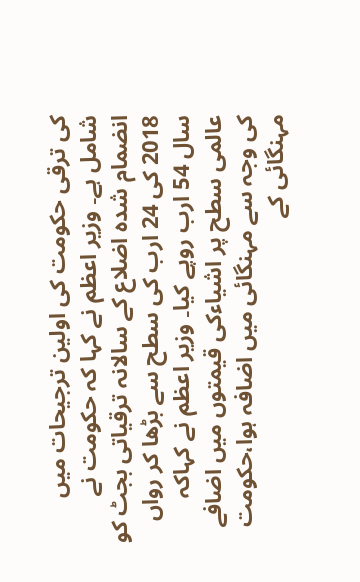کی ترقی حکومت کی اولین ترجیحات میں شامل ہے۔ وزیر اعظم نے کہا کہ حکومت نے انضمام شدہ اضلاع کے سالانہ ترقیاتی بجٹ کو 2018 کی 24 ارب کی سطح سے بڑھا کر رواں سال 54 ارب روپے کیا۔ وزیر اعظم نے کہاکہ عالمی سطح پر اشیاءکی قیمتوں میں اضافے کی وجہ سے مہنگائی میں اضافہ ہوا،حکومت مہنگائی کے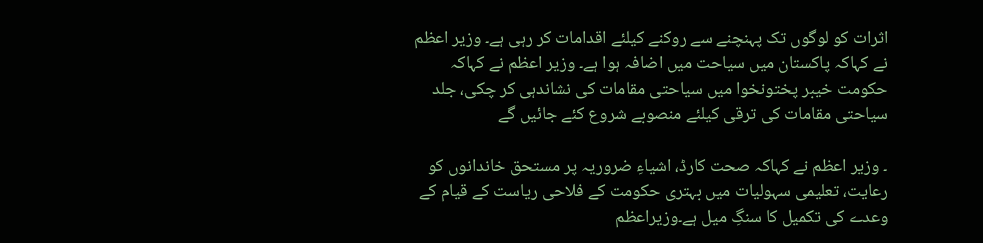اثرات کو لوگوں تک پہنچنے سے روکنے کیلئے اقدامات کر رہی ہے۔ وزیر اعظم نے کہاکہ پاکستان میں سیاحت میں اضافہ ہوا ہے۔ وزیر اعظم نے کہاکہ حکومت خیبر پختونخوا میں سیاحتی مقامات کی نشاندہی کر چکی، جلد سیاحتی مقامات کی ترقی کیلئے منصوبے شروع کئے جائیں گے

۔ وزیر اعظم نے کہاکہ صحت کارڈ، اشیاءِ ضروریہ پر مستحق خاندانوں کو رعایت، تعلیمی سہولیات میں بہتری حکومت کے فلاحی ریاست کے قیام کے وعدے کی تکمیل کا سنگِ میل ہے۔وزیراعظم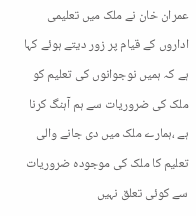عمران خان نے ملک میں تعلیمی اداروں کے قیام پر زور دیتے ہوئے کہا ہے کہ ہمیں نوجوانوں کی تعلیم کو ملک کی ضروریات سے ہم آہنگ کرنا ہے ،ہمارے ملک میں دی جانے والی تعلیم کا ملک کی موجودہ ضروریات سے کوئی تعلق نہیں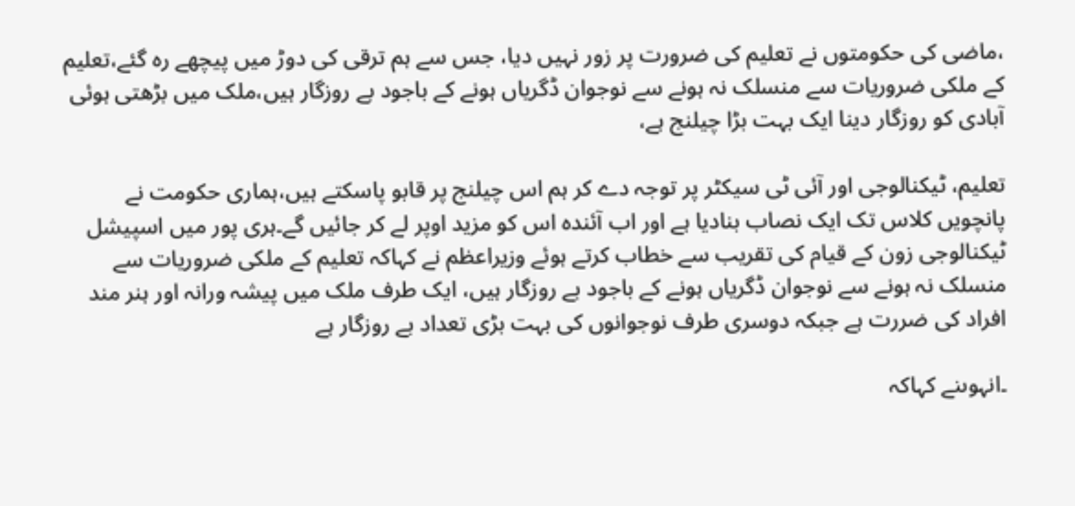،ماضی کی حکومتوں نے تعلیم کی ضرورت پر زور نہیں دیا، جس سے ہم ترقی کی دوڑ میں پیچھے رہ گئے،تعلیم کے ملکی ضروریات سے منسلک نہ ہونے سے نوجوان ڈگریاں ہونے کے باجود بے روزگار ہیں،ملک میں بڑھتی ہوئی آبادی کو روزگار دینا ایک بہت بڑا چیلنج ہے،

تعلیم، ٹیکنالوجی اور آئی ٹی سیکٹر پر توجہ دے کر ہم اس چیلنج پر قابو پاسکتے ہیں،ہماری حکومت نے پانچویں کلاس تک ایک نصاب بنادیا ہے اور اب آئندہ اس کو مزید اوپر لے کر جائیں گے۔ہری پور میں اسپیشل ٹیکنالوجی زون کے قیام کی تقریب سے خطاب کرتے ہوئے وزیراعظم نے کہاکہ تعلیم کے ملکی ضروریات سے منسلک نہ ہونے سے نوجوان ڈگریاں ہونے کے باجود بے روزگار ہیں، ایک طرف ملک میں پیشہ ورانہ اور ہنر مند افراد کی ضررت ہے جبکہ دوسری طرف نوجوانوں کی بہت بڑی تعداد بے روزگار ہے

۔انہوںنے کہاکہ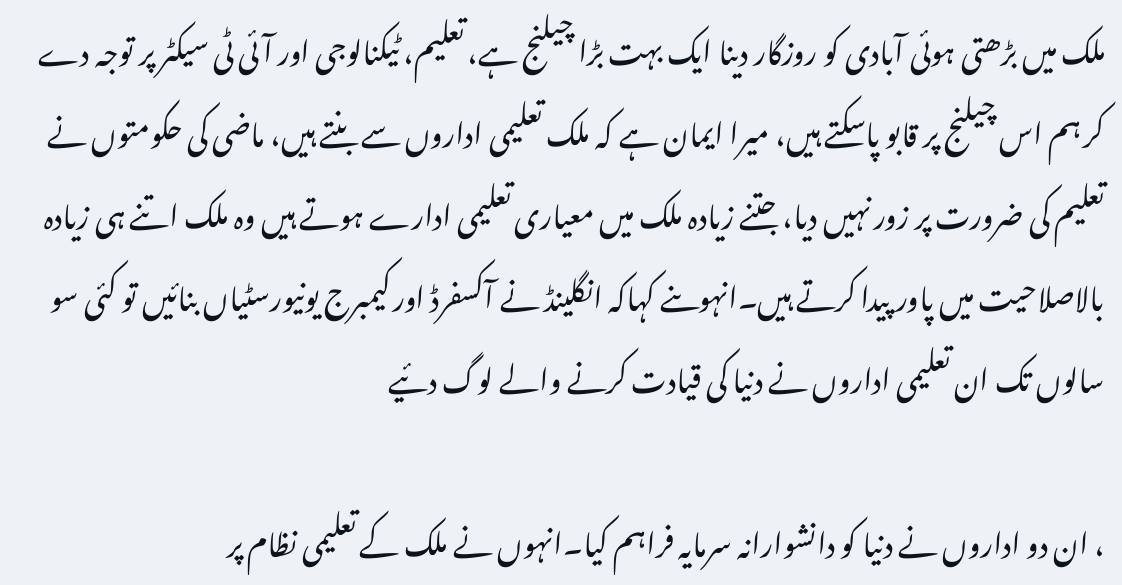ملک میں بڑھتی ہوئی آبادی کو روزگار دینا ایک بہت بڑا چیلنج ہے، تعلیم، ٹیکنالوجی اور آئی ٹی سیکٹر پر توجہ دے کر ہم اس چیلنج پر قابو پاسکتے ہیں، میرا ایمان ہے کہ ملک تعلیمی اداروں سے بنتے ہیں، ماضی کی حکومتوں نے تعلیم کی ضرورت پر زور نہیں دیا، جتنے زیادہ ملک میں معیاری تعلیمی ادارے ہوتے ہیں وہ ملک اتنے ہی زیادہ بالاصلاحیت میں پاور پیدا کرتے ہیں۔انہوںنے کہاکہ انگلینڈ نے آکسفرڈ اور کیمبرج یونیورسٹیاں بنائیں تو کئی سو سالوں تک ان تعلیمی اداروں نے دنیا کی قیادت کرنے والے لوگ دئیے

، ان دو اداروں نے دنیا کو دانشوارانہ سرمایہ فراہم کیا۔انہوں نے ملک کے تعلیمی نظام پر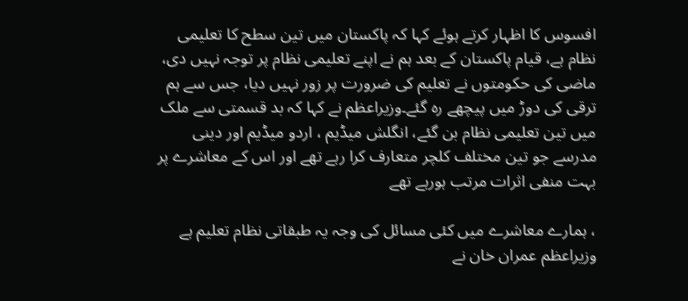افسوس کا اظہار کرتے ہوئے کہا کہ پاکستان میں تین سطح کا تعلیمی نظام ہے، قیام پاکستان کے بعد ہم نے اپنے تعلیمی نظام پر توجہ نہیں دی، ماضی کی حکومتوں نے تعلیم کی ضرورت پر زور نہیں دیا، جس سے ہم ترقی کی دوڑ میں پیچھے رہ گئے۔وزیراعظم نے کہا کہ بد قسمتی سے ملک میں تین تعلیمی نظام بن گئے، انگلش میڈیم ، اردو میڈیم اور دینی مدرسے جو تین مختلف کلچر متعارف کرا رہے تھے اور اس کے معاشرے پر بہت منفی اثرات مرتب ہورہے تھے

، ہمارے معاشرے میں کئی مسائل کی وجہ یہ طبقاتی نظام تعلیم ہے وزیراعظم عمران خان نے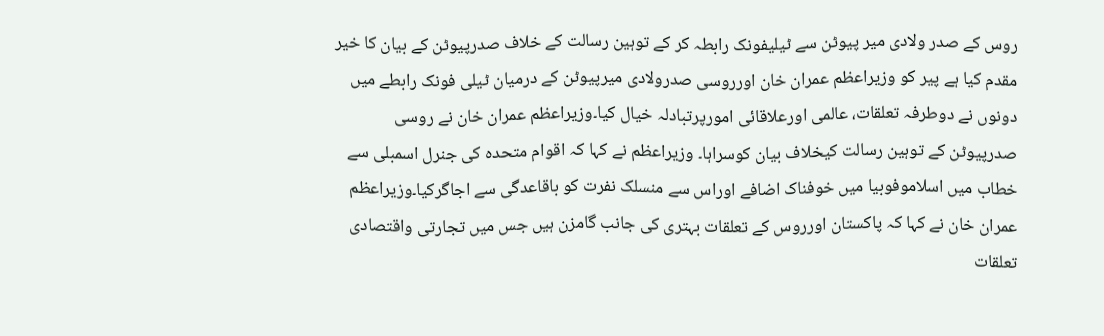روس کے صدر ولادی میر پیوٹن سے ٹیلیفونک رابطہ کر کے توہین رسالت کے خلاف صدرپیوٹن کے بیان کا خیر مقدم کیا ہے پیر کو وزیراعظم عمران خان اورروسی صدرولادی میرپیوٹن کے درمیان ٹیلی فونک رابطے میں دونوں نے دوطرفہ تعلقات، عالمی اورعلاقائی امورپرتبادلہ خیال کیا۔وزیراعظم عمران خان نے روسی صدرپیوٹن کے توہین رسالت کیخلاف بیان کوسراہا۔ وزیراعظم نے کہا کہ اقوام متحدہ کی جنرل اسمبلی سے خطاب میں اسلاموفوبیا میں خوفناک اضافے اوراس سے منسلک نفرت کو باقاعدگی سے اجاگرکیا۔وزیراعظم عمران خان نے کہا کہ پاکستان اورروس کے تعلقات بہتری کی جانب گامزن ہیں جس میں تجارتی واقتصادی تعلقات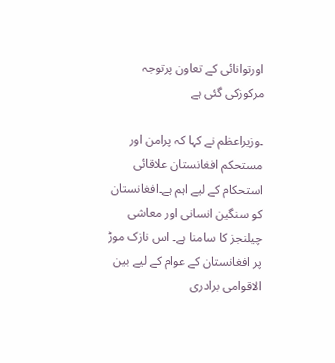اورتوانائی کے تعاون پرتوجہ مرکوزکی گئی ہے

۔وزیراعظم نے کہا کہ پرامن اور مستحکم افغانستان علاقائی استحکام کے لیے اہم ہے۔افغانستان کو سنگین انسانی اور معاشی چیلنجز کا سامنا ہے۔ اس نازک موڑ پر افغانستان کے عوام کے لیے بین الاقوامی برادری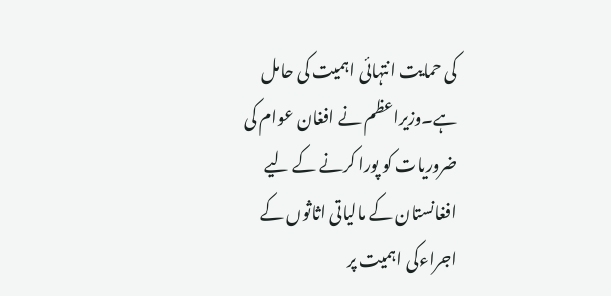کی حمایت انتہائی اہمیت کی حامل ہے۔وزیراعظم نے افغان عوام کی ضروریات کو پورا کرنے کے لیے افغانستان کے مالیاتی اثاثوں کے اجراءکی اہمیت پر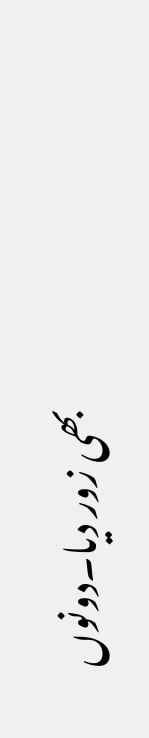بھی زور دیا۔دونوں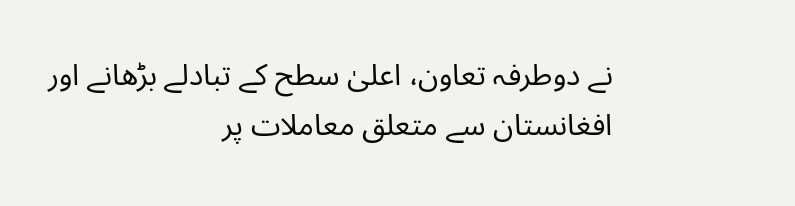نے دوطرفہ تعاون، اعلیٰ سطح کے تبادلے بڑھانے اور افغانستان سے متعلق معاملات پر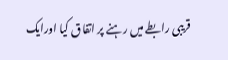قریبی رابطے میں رہنے پر اتفاق کیا اورایک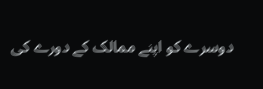دوسرے کو اپنے ممالک کے دورے کی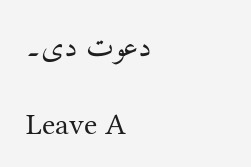دعوت دی۔

Leave A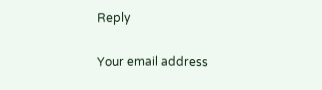Reply

Your email address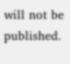will not be published.